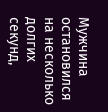Мужчина остановился на несколько долгих секунд,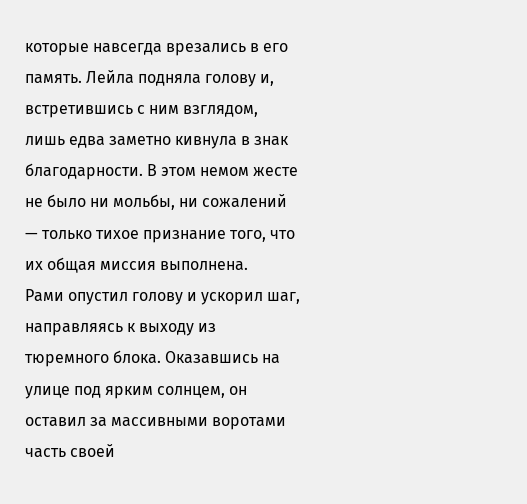которые навсегда врезались в его память. Лейла подняла голову и, встретившись с ним взглядом, лишь едва заметно кивнула в знак благодарности. В этом немом жесте не было ни мольбы, ни сожалений — только тихое признание того, что их общая миссия выполнена.
Рами опустил голову и ускорил шаг, направляясь к выходу из тюремного блока. Оказавшись на улице под ярким солнцем, он оставил за массивными воротами часть своей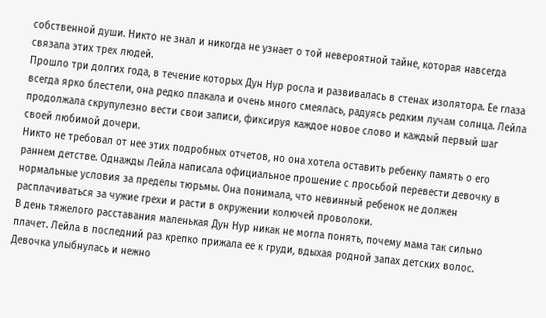собственной души. Никто не знал и никогда не узнает о той невероятной тайне, которая навсегда связала этих трех людей.
Прошло три долгих года, в течение которых Дун Нур росла и развивалась в стенах изолятора. Ее глаза всегда ярко блестели, она редко плакала и очень много смеялась, радуясь редким лучам солнца. Лейла продолжала скрупулезно вести свои записи, фиксируя каждое новое слово и каждый первый шаг своей любимой дочери.
Никто не требовал от нее этих подробных отчетов, но она хотела оставить ребенку память о его раннем детстве. Однажды Лейла написала официальное прошение с просьбой перевести девочку в нормальные условия за пределы тюрьмы. Она понимала, что невинный ребенок не должен расплачиваться за чужие грехи и расти в окружении колючей проволоки.
В день тяжелого расставания маленькая Дун Нур никак не могла понять, почему мама так сильно плачет. Лейла в последний раз крепко прижала ее к груди, вдыхая родной запах детских волос. Девочка улыбнулась и нежно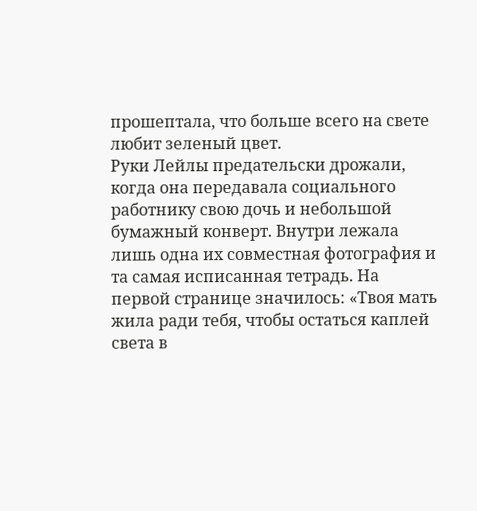прошептала, что больше всего на свете любит зеленый цвет.
Руки Лейлы предательски дрожали, когда она передавала социального работнику свою дочь и небольшой бумажный конверт. Внутри лежала лишь одна их совместная фотография и та самая исписанная тетрадь. На первой странице значилось: «Твоя мать жила ради тебя, чтобы остаться каплей света в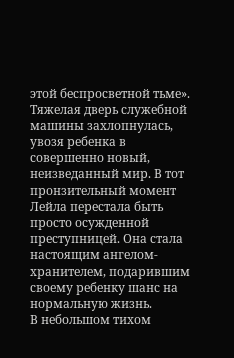этой беспросветной тьме».
Тяжелая дверь служебной машины захлопнулась, увозя ребенка в совершенно новый, неизведанный мир. В тот пронзительный момент Лейла перестала быть просто осужденной преступницей. Она стала настоящим ангелом-хранителем, подарившим своему ребенку шанс на нормальную жизнь.
В небольшом тихом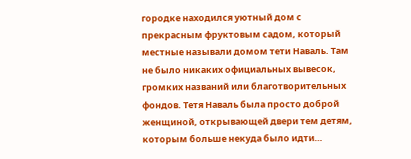городке находился уютный дом с прекрасным фруктовым садом, который местные называли домом тети Наваль. Там не было никаких официальных вывесок, громких названий или благотворительных фондов. Тетя Наваль была просто доброй женщиной, открывающей двери тем детям, которым больше некуда было идти…